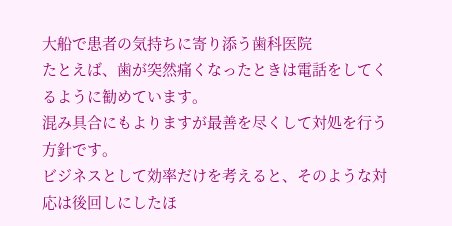大船で患者の気持ちに寄り添う歯科医院
たとえば、歯が突然痛くなったときは電話をしてくるように勧めています。
混み具合にもよりますが最善を尽くして対処を行う方針です。
ビジネスとして効率だけを考えると、そのような対応は後回しにしたほ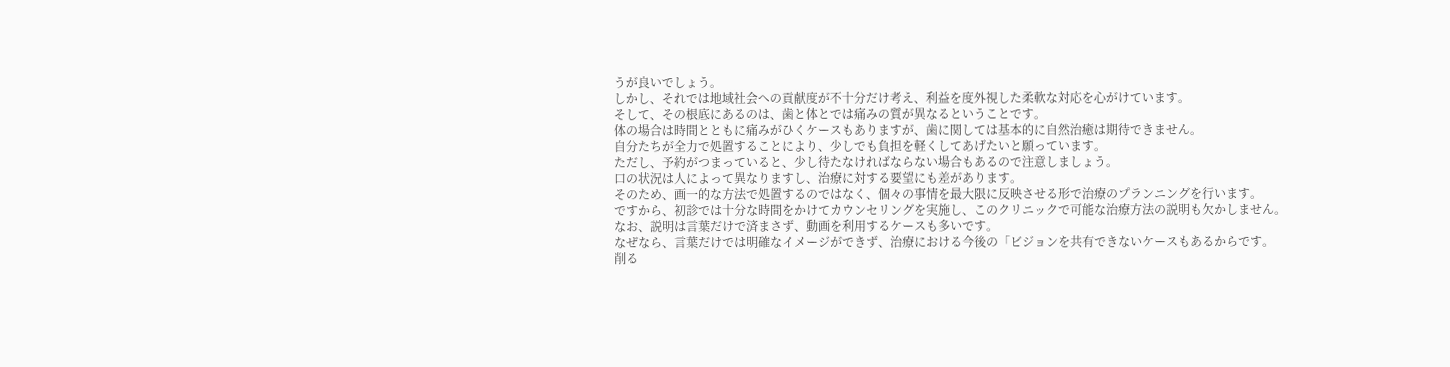うが良いでしょう。
しかし、それでは地域社会への貢献度が不十分だけ考え、利益を度外視した柔軟な対応を心がけています。
そして、その根底にあるのは、歯と体とでは痛みの質が異なるということです。
体の場合は時間とともに痛みがひくケースもありますが、歯に関しては基本的に自然治癒は期待できません。
自分たちが全力で処置することにより、少しでも負担を軽くしてあげたいと願っています。
ただし、予約がつまっていると、少し待たなければならない場合もあるので注意しましょう。
口の状況は人によって異なりますし、治療に対する要望にも差があります。
そのため、画一的な方法で処置するのではなく、個々の事情を最大限に反映させる形で治療のプランニングを行います。
ですから、初診では十分な時間をかけてカウンセリングを実施し、このクリニックで可能な治療方法の説明も欠かしません。
なお、説明は言葉だけで済まさず、動画を利用するケースも多いです。
なぜなら、言葉だけでは明確なイメージができず、治療における今後の「ビジョンを共有できないケースもあるからです。
削る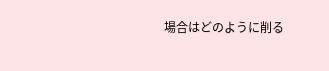場合はどのように削る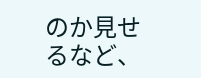のか見せるなど、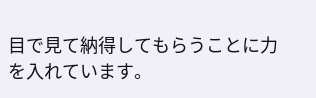目で見て納得してもらうことに力を入れています。